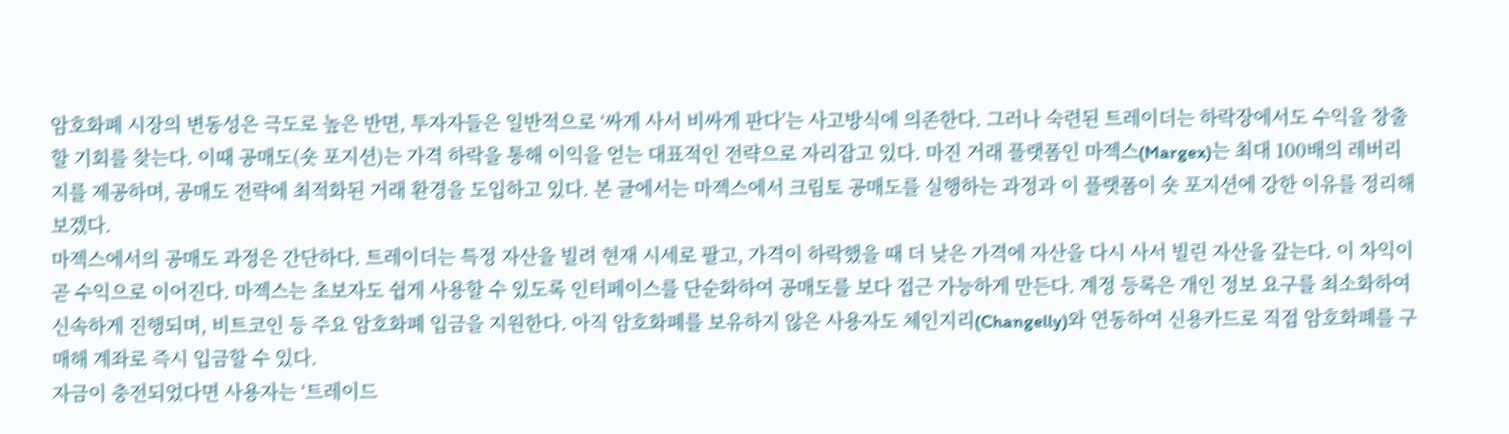암호화폐 시장의 변동성은 극도로 높은 반면, 투자자들은 일반적으로 ‘싸게 사서 비싸게 판다’는 사고방식에 의존한다. 그러나 숙련된 트레이더는 하락장에서도 수익을 창출할 기회를 찾는다. 이때 공매도(숏 포지션)는 가격 하락을 통해 이익을 얻는 대표적인 전략으로 자리잡고 있다. 마진 거래 플랫폼인 마젝스(Margex)는 최대 100배의 레버리지를 제공하며, 공매도 전략에 최적화된 거래 환경을 도입하고 있다. 본 글에서는 마젝스에서 크립토 공매도를 실행하는 과정과 이 플랫폼이 숏 포지션에 강한 이유를 정리해 보겠다.
마젝스에서의 공매도 과정은 간단하다. 트레이더는 특정 자산을 빌려 현재 시세로 팔고, 가격이 하락했을 때 더 낮은 가격에 자산을 다시 사서 빌린 자산을 갚는다. 이 차익이 곧 수익으로 이어진다. 마젝스는 초보자도 쉽게 사용할 수 있도록 인터페이스를 단순화하여 공매도를 보다 접근 가능하게 만든다. 계정 등록은 개인 정보 요구를 최소화하여 신속하게 진행되며, 비트코인 등 주요 암호화폐 입금을 지원한다. 아직 암호화폐를 보유하지 않은 사용자도 체인지리(Changelly)와 연동하여 신용카드로 직접 암호화폐를 구매해 계좌로 즉시 입금할 수 있다.
자금이 충전되었다면 사용자는 ‘트레이드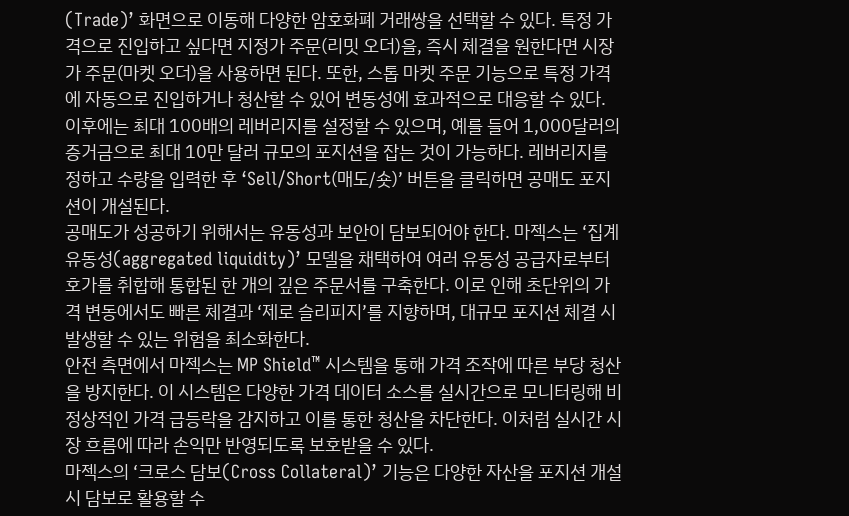(Trade)’ 화면으로 이동해 다양한 암호화폐 거래쌍을 선택할 수 있다. 특정 가격으로 진입하고 싶다면 지정가 주문(리밋 오더)을, 즉시 체결을 원한다면 시장가 주문(마켓 오더)을 사용하면 된다. 또한, 스톱 마켓 주문 기능으로 특정 가격에 자동으로 진입하거나 청산할 수 있어 변동성에 효과적으로 대응할 수 있다. 이후에는 최대 100배의 레버리지를 설정할 수 있으며, 예를 들어 1,000달러의 증거금으로 최대 10만 달러 규모의 포지션을 잡는 것이 가능하다. 레버리지를 정하고 수량을 입력한 후 ‘Sell/Short(매도/숏)’ 버튼을 클릭하면 공매도 포지션이 개설된다.
공매도가 성공하기 위해서는 유동성과 보안이 담보되어야 한다. 마젝스는 ‘집계 유동성(aggregated liquidity)’ 모델을 채택하여 여러 유동성 공급자로부터 호가를 취합해 통합된 한 개의 깊은 주문서를 구축한다. 이로 인해 초단위의 가격 변동에서도 빠른 체결과 ‘제로 슬리피지’를 지향하며, 대규모 포지션 체결 시 발생할 수 있는 위험을 최소화한다.
안전 측면에서 마젝스는 MP Shield™ 시스템을 통해 가격 조작에 따른 부당 청산을 방지한다. 이 시스템은 다양한 가격 데이터 소스를 실시간으로 모니터링해 비정상적인 가격 급등락을 감지하고 이를 통한 청산을 차단한다. 이처럼 실시간 시장 흐름에 따라 손익만 반영되도록 보호받을 수 있다.
마젝스의 ‘크로스 담보(Cross Collateral)’ 기능은 다양한 자산을 포지션 개설 시 담보로 활용할 수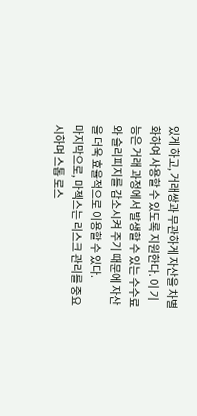있게 하고, 거래쌍과 무관하게 자산을 차별화하여 사용할 수 있도록 지원한다. 이 기능은 거래 과정에서 발생할 수 있는 수수료와 슬리피지를 감소시켜 주기 때문에 자산을 더욱 효율적으로 이용할 수 있다.
마지막으로, 마젝스는 리스크 관리를 중요시하며 스톱 로스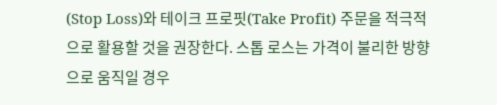(Stop Loss)와 테이크 프로핏(Take Profit) 주문을 적극적으로 활용할 것을 권장한다. 스톱 로스는 가격이 불리한 방향으로 움직일 경우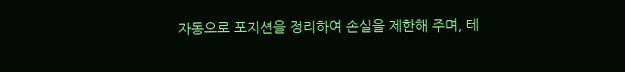자동으로 포지션을 정리하여 손실을 제한해 주며, 테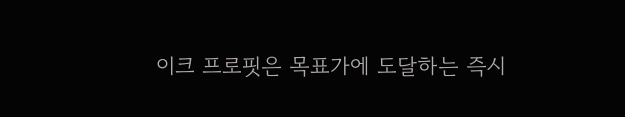이크 프로핏은 목표가에 도달하는 즉시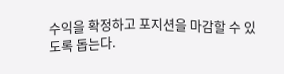수익을 확정하고 포지션을 마감할 수 있도록 돕는다.